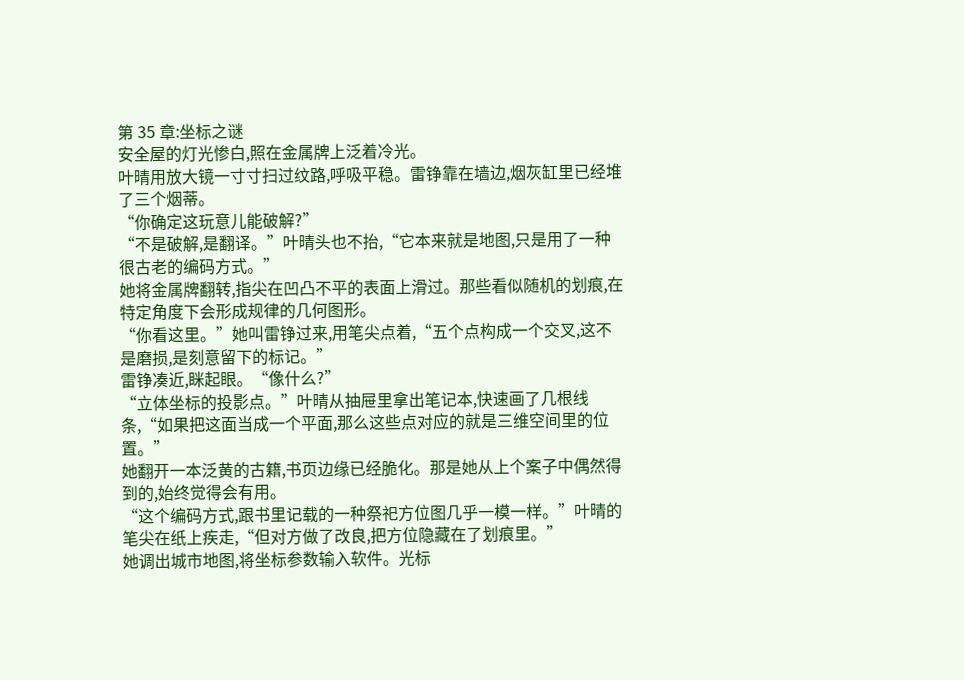第 35 章:坐标之谜
安全屋的灯光惨白,照在金属牌上泛着冷光。
叶晴用放大镜一寸寸扫过纹路,呼吸平稳。雷铮靠在墙边,烟灰缸里已经堆了三个烟蒂。
“你确定这玩意儿能破解?”
“不是破解,是翻译。”叶晴头也不抬,“它本来就是地图,只是用了一种很古老的编码方式。”
她将金属牌翻转,指尖在凹凸不平的表面上滑过。那些看似随机的划痕,在特定角度下会形成规律的几何图形。
“你看这里。”她叫雷铮过来,用笔尖点着,“五个点构成一个交叉,这不是磨损,是刻意留下的标记。”
雷铮凑近,眯起眼。“像什么?”
“立体坐标的投影点。”叶晴从抽屉里拿出笔记本,快速画了几根线条,“如果把这面当成一个平面,那么这些点对应的就是三维空间里的位置。”
她翻开一本泛黄的古籍,书页边缘已经脆化。那是她从上个案子中偶然得到的,始终觉得会有用。
“这个编码方式,跟书里记载的一种祭祀方位图几乎一模一样。”叶晴的笔尖在纸上疾走,“但对方做了改良,把方位隐藏在了划痕里。”
她调出城市地图,将坐标参数输入软件。光标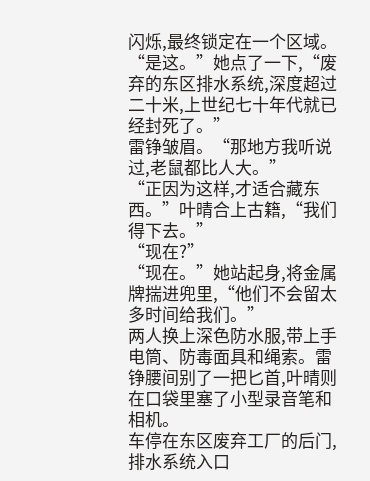闪烁,最终锁定在一个区域。
“是这。”她点了一下,“废弃的东区排水系统,深度超过二十米,上世纪七十年代就已经封死了。”
雷铮皱眉。“那地方我听说过,老鼠都比人大。”
“正因为这样,才适合藏东西。”叶晴合上古籍,“我们得下去。”
“现在?”
“现在。”她站起身,将金属牌揣进兜里,“他们不会留太多时间给我们。”
两人换上深色防水服,带上手电筒、防毒面具和绳索。雷铮腰间别了一把匕首,叶晴则在口袋里塞了小型录音笔和相机。
车停在东区废弃工厂的后门,排水系统入口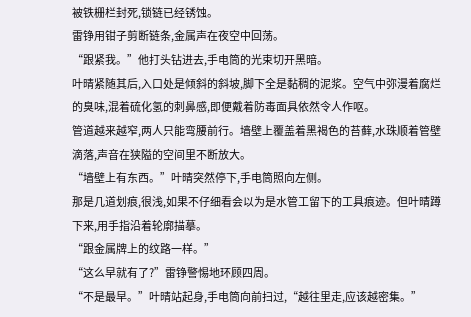被铁栅栏封死,锁链已经锈蚀。
雷铮用钳子剪断链条,金属声在夜空中回荡。
“跟紧我。”他打头钻进去,手电筒的光束切开黑暗。
叶晴紧随其后,入口处是倾斜的斜坡,脚下全是黏稠的泥浆。空气中弥漫着腐烂的臭味,混着硫化氢的刺鼻感,即便戴着防毒面具依然令人作呕。
管道越来越窄,两人只能弯腰前行。墙壁上覆盖着黑褐色的苔藓,水珠顺着管壁滴落,声音在狭隘的空间里不断放大。
“墙壁上有东西。”叶晴突然停下,手电筒照向左侧。
那是几道划痕,很浅,如果不仔细看会以为是水管工留下的工具痕迹。但叶晴蹲下来,用手指沿着轮廓描摹。
“跟金属牌上的纹路一样。”
“这么早就有了?”雷铮警惕地环顾四周。
“不是最早。”叶晴站起身,手电筒向前扫过,“越往里走,应该越密集。”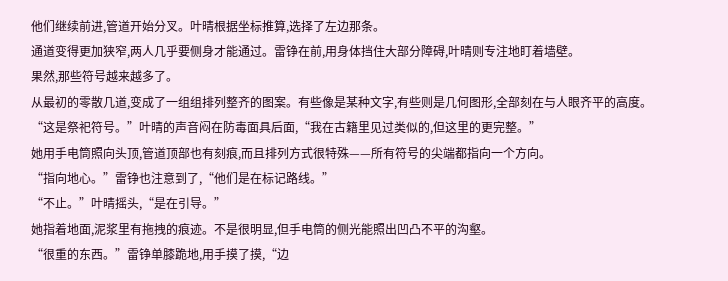他们继续前进,管道开始分叉。叶晴根据坐标推算,选择了左边那条。
通道变得更加狭窄,两人几乎要侧身才能通过。雷铮在前,用身体挡住大部分障碍,叶晴则专注地盯着墙壁。
果然,那些符号越来越多了。
从最初的零散几道,变成了一组组排列整齐的图案。有些像是某种文字,有些则是几何图形,全部刻在与人眼齐平的高度。
“这是祭祀符号。”叶晴的声音闷在防毒面具后面,“我在古籍里见过类似的,但这里的更完整。”
她用手电筒照向头顶,管道顶部也有刻痕,而且排列方式很特殊——所有符号的尖端都指向一个方向。
“指向地心。”雷铮也注意到了,“他们是在标记路线。”
“不止。”叶晴摇头,“是在引导。”
她指着地面,泥浆里有拖拽的痕迹。不是很明显,但手电筒的侧光能照出凹凸不平的沟壑。
“很重的东西。”雷铮单膝跪地,用手摸了摸,“边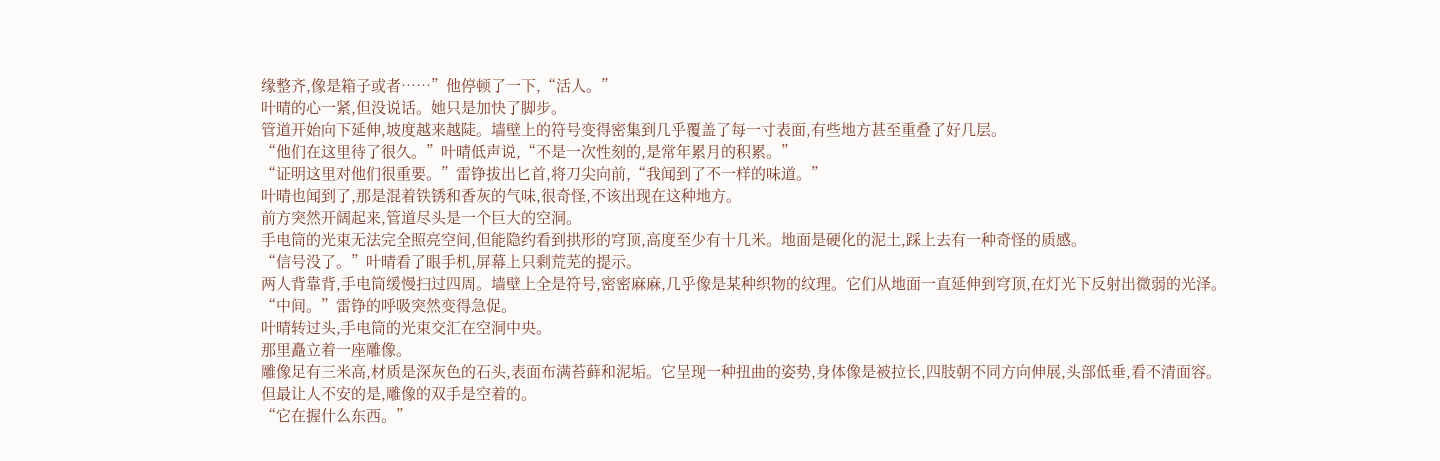缘整齐,像是箱子或者……”他停顿了一下,“活人。”
叶晴的心一紧,但没说话。她只是加快了脚步。
管道开始向下延伸,坡度越来越陡。墙壁上的符号变得密集到几乎覆盖了每一寸表面,有些地方甚至重叠了好几层。
“他们在这里待了很久。”叶晴低声说,“不是一次性刻的,是常年累月的积累。”
“证明这里对他们很重要。”雷铮拔出匕首,将刀尖向前,“我闻到了不一样的味道。”
叶晴也闻到了,那是混着铁锈和香灰的气味,很奇怪,不该出现在这种地方。
前方突然开阔起来,管道尽头是一个巨大的空洞。
手电筒的光束无法完全照亮空间,但能隐约看到拱形的穹顶,高度至少有十几米。地面是硬化的泥土,踩上去有一种奇怪的质感。
“信号没了。”叶晴看了眼手机,屏幕上只剩荒芜的提示。
两人背靠背,手电筒缓慢扫过四周。墙壁上全是符号,密密麻麻,几乎像是某种织物的纹理。它们从地面一直延伸到穹顶,在灯光下反射出微弱的光泽。
“中间。”雷铮的呼吸突然变得急促。
叶晴转过头,手电筒的光束交汇在空洞中央。
那里矗立着一座雕像。
雕像足有三米高,材质是深灰色的石头,表面布满苔藓和泥垢。它呈现一种扭曲的姿势,身体像是被拉长,四肢朝不同方向伸展,头部低垂,看不清面容。
但最让人不安的是,雕像的双手是空着的。
“它在握什么东西。”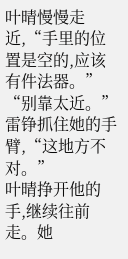叶晴慢慢走近,“手里的位置是空的,应该有件法器。”
“别靠太近。”雷铮抓住她的手臂,“这地方不对。”
叶晴挣开他的手,继续往前走。她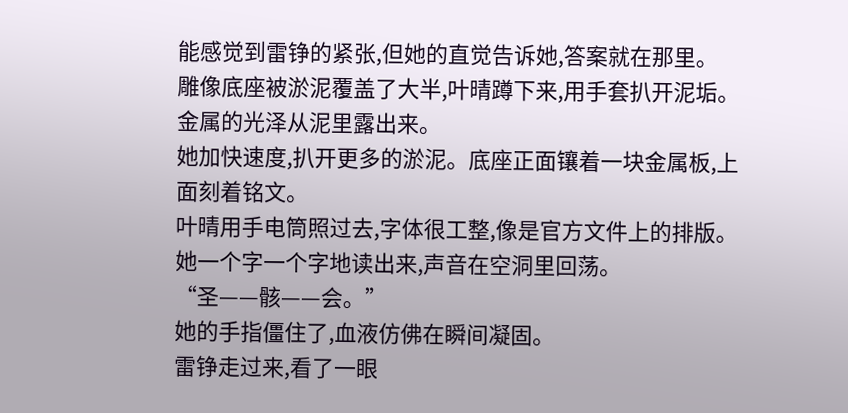能感觉到雷铮的紧张,但她的直觉告诉她,答案就在那里。
雕像底座被淤泥覆盖了大半,叶晴蹲下来,用手套扒开泥垢。
金属的光泽从泥里露出来。
她加快速度,扒开更多的淤泥。底座正面镶着一块金属板,上面刻着铭文。
叶晴用手电筒照过去,字体很工整,像是官方文件上的排版。她一个字一个字地读出来,声音在空洞里回荡。
“圣——骸——会。”
她的手指僵住了,血液仿佛在瞬间凝固。
雷铮走过来,看了一眼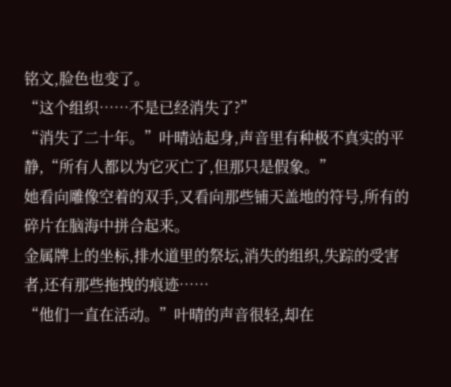铭文,脸色也变了。
“这个组织……不是已经消失了?”
“消失了二十年。”叶晴站起身,声音里有种极不真实的平静,“所有人都以为它灭亡了,但那只是假象。”
她看向雕像空着的双手,又看向那些铺天盖地的符号,所有的碎片在脑海中拼合起来。
金属牌上的坐标,排水道里的祭坛,消失的组织,失踪的受害者,还有那些拖拽的痕迹……
“他们一直在活动。”叶晴的声音很轻,却在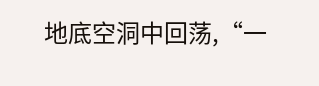地底空洞中回荡,“一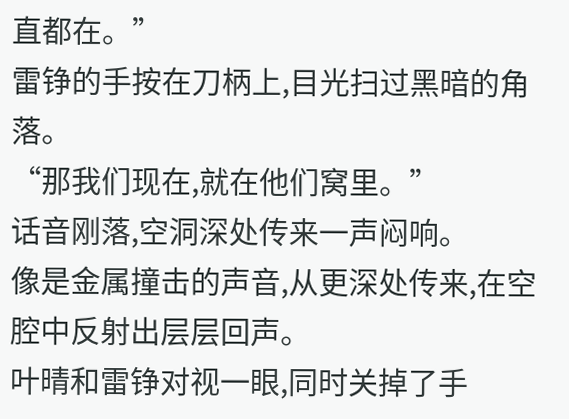直都在。”
雷铮的手按在刀柄上,目光扫过黑暗的角落。
“那我们现在,就在他们窝里。”
话音刚落,空洞深处传来一声闷响。
像是金属撞击的声音,从更深处传来,在空腔中反射出层层回声。
叶晴和雷铮对视一眼,同时关掉了手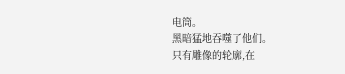电筒。
黑暗猛地吞噬了他们。
只有雕像的轮廓,在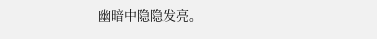幽暗中隐隐发亮。